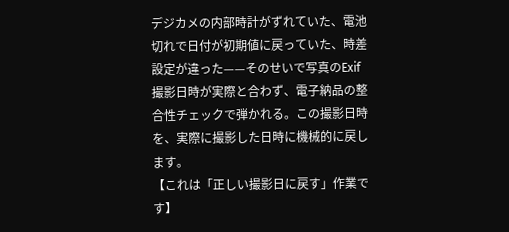デジカメの内部時計がずれていた、電池切れで日付が初期値に戻っていた、時差設定が違った——そのせいで写真のExif撮影日時が実際と合わず、電子納品の整合性チェックで弾かれる。この撮影日時を、実際に撮影した日時に機械的に戻します。
【これは「正しい撮影日に戻す」作業です】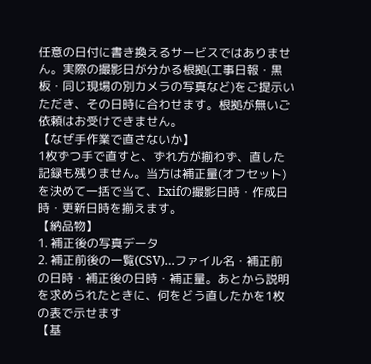任意の日付に書き換えるサービスではありません。実際の撮影日が分かる根拠(工事日報・黒板・同じ現場の別カメラの写真など)をご提示いただき、その日時に合わせます。根拠が無いご依頼はお受けできません。
【なぜ手作業で直さないか】
1枚ずつ手で直すと、ずれ方が揃わず、直した記録も残りません。当方は補正量(オフセット)を決めて一括で当て、Exifの撮影日時・作成日時・更新日時を揃えます。
【納品物】
1. 補正後の写真データ
2. 補正前後の一覧(CSV)…ファイル名・補正前の日時・補正後の日時・補正量。あとから説明を求められたときに、何をどう直したかを1枚の表で示せます
【基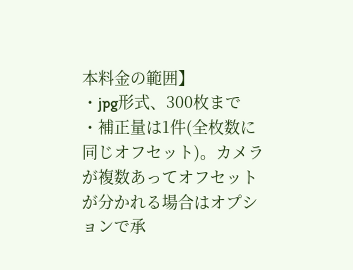本料金の範囲】
・jpg形式、300枚まで
・補正量は1件(全枚数に同じオフセット)。カメラが複数あってオフセットが分かれる場合はオプションで承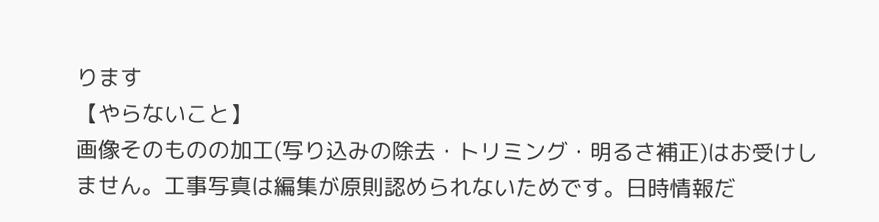ります
【やらないこと】
画像そのものの加工(写り込みの除去・トリミング・明るさ補正)はお受けしません。工事写真は編集が原則認められないためです。日時情報だ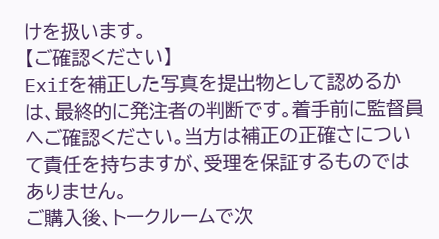けを扱います。
【ご確認ください】
Exifを補正した写真を提出物として認めるかは、最終的に発注者の判断です。着手前に監督員へご確認ください。当方は補正の正確さについて責任を持ちますが、受理を保証するものではありません。
ご購入後、トークルームで次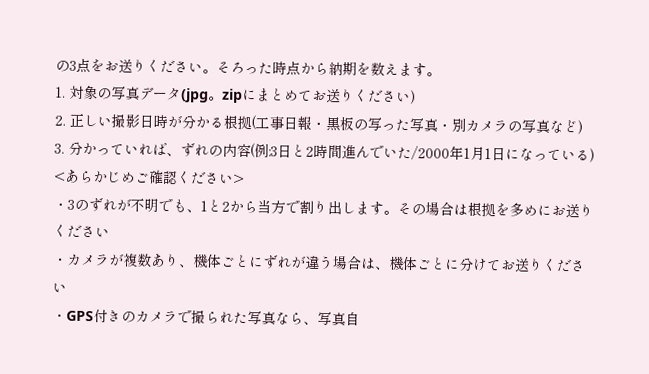の3点をお送りください。そろった時点から納期を数えます。
1. 対象の写真データ(jpg。zipにまとめてお送りください)
2. 正しい撮影日時が分かる根拠(工事日報・黒板の写った写真・別カメラの写真など)
3. 分かっていれば、ずれの内容(例:3日と2時間進んでいた/2000年1月1日になっている)
<あらかじめご確認ください>
・3のずれが不明でも、1と2から当方で割り出します。その場合は根拠を多めにお送りください
・カメラが複数あり、機体ごとにずれが違う場合は、機体ごとに分けてお送りください
・GPS付きのカメラで撮られた写真なら、写真自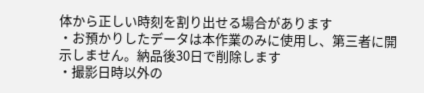体から正しい時刻を割り出せる場合があります
・お預かりしたデータは本作業のみに使用し、第三者に開示しません。納品後30日で削除します
・撮影日時以外の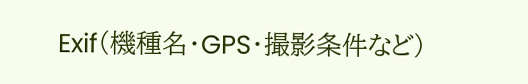Exif(機種名・GPS・撮影条件など)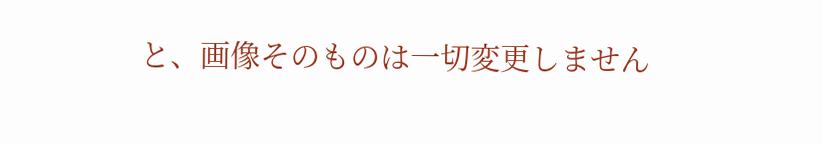と、画像そのものは一切変更しません